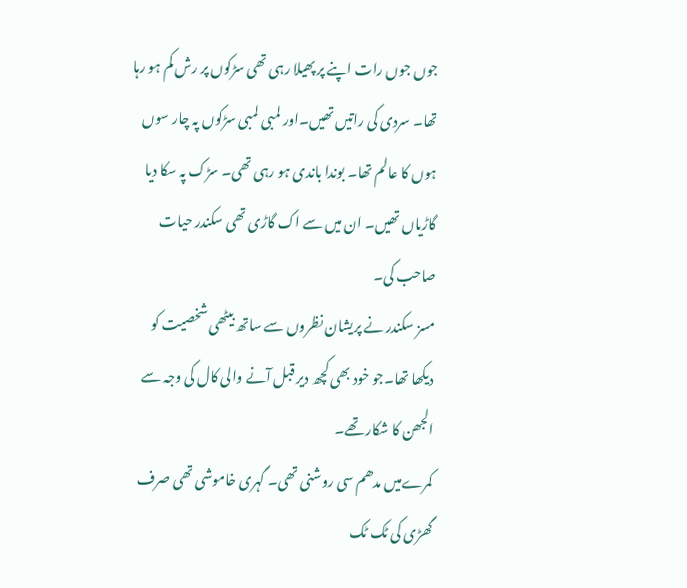جوں جوں رات اپنے پر پھیلا رہی تھی سڑکوں پر رش کم ہو رہا تھا۔ سردی کی راتیں تھیں۔اور لمبی لمبی سڑکوں پہ چار سوں ہوں کا عالم تھا۔ بوندا باندی ہو رہی تھی۔ سڑک پہ سکا دیا گاڑیاں تھیں۔ ان میں سے اک گاڑی تھی سکندر حیات صاحب کی۔
مسز سکندر نے پریشان نظروں سے ساتھ بیٹھی شخصیت کو دیکھا تھا۔جو خود بھی کچھ دیر قبل آنے والی کال کی وجہ سے الجھن کا شکار تھے۔
کمرےمیں مدھم سی روشنی تھی۔ گہری خاموشی تھی صرف گھڑی کی ٹک ٹک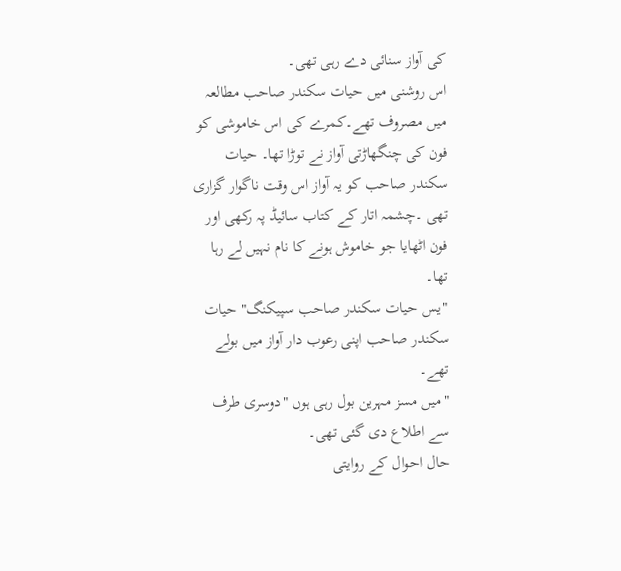کی آواز سنائی دے رہی تھی۔
اس روشنی میں حیات سکندر صاحب مطالعہ میں مصروف تھے۔کمرے کی اس خاموشی کو فون کی چنگھاڑتی آواز نے توڑا تھا۔ حیات سکندر صاحب کو یہ آواز اس وقت ناگوار گزاری تھی ۔چشمہ اتار کے کتاب سائیڈ پہ رکھی اور فون اٹھایا جو خاموش ہونے کا نام نہیں لے رہا تھا۔
"یس حیات سکندر صاحب سپیکنگ" حیات سکندر صاحب اپنی رعوب دار آواز میں بولے تھے۔
"میں مسز مہرین بول رہی ہوں "دوسری طرف سے اطلاع دی گئی تھی۔
حال احوال کے روایتی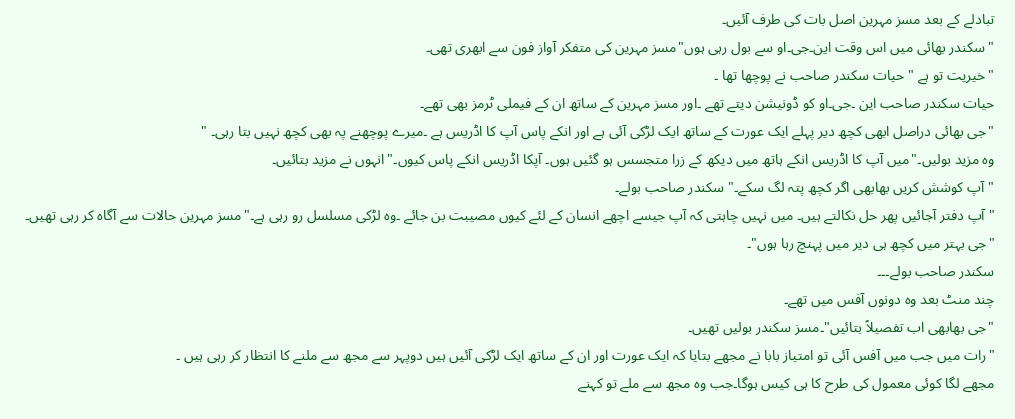تبادلے کے بعد مسز مہرین اصل بات کی طرف آئیں۔
" سکندر بھائی میں اس وقت این۔جی۔او سے بول رہی ہوں"مسز مہرین کی متفکر آواز فون سے ابھری تھی۔
"خیریت تو ہے " حیات سکندر صاحب نے پوچھا تھا ۔
حیات سکندر صاحب این ۔جی۔او کو ڈونیشن دیتے تھے ۔اور مسز مہرین کے ساتھ ان کے فیملی ٹرمز بھی تھے۔
"جی بھائی دراصل ابھی کچھ دیر پہلے ایک عورت کے ساتھ ایک لڑکی آئی ہے اور انکے پاس آپ کا اڈریس ہے ۔میرے پوچھنے پہ بھی کچھ نہیں بتا رہی۔ "
وہ مزید بولیں۔"میں آپ کا اڈریس انکے ہاتھ میں دیکھ کے زرا متجسس ہو گئیں ہوں۔ آپکا اڈریس انکے پاس کیوں۔"انہوں نے مزید بتائیں۔
"آپ کوشش کریں بھابھی اگر کچھ پتہ لگ سکے۔"سکندر صاحب بولے۔
"آپ دفتر آجائیں پھر حل نکالتے ہیں۔ میں نہیں چاہتی کہ آپ جیسے اچھے انسان کے لئے کیوں مصیبت بن جائے ۔وہ لڑکی مسلسل رو رہی ہے۔"مسز مہرین حالات سے آگاہ کر رہی تھیں۔
"جی بہتر میں کچھ ہی دیر میں پہنچ رہا ہوں"۔
سکندر صاحب بولے۔۔۔
چند منٹ بعد وہ دونوں آفس میں تھے۔
"جی بھابھی اب تفصیلاً بتائیں"۔مسز سکندر بولیں تھیں۔
"رات میں جب میں آفس آئی تو امتیاز بابا نے مجھے بتایا کہ ایک عورت اور ان کے ساتھ ایک لڑکی آئیں ہیں دوپہر سے مجھ سے ملنے کا انتظار کر رہی ہیں ۔
مجھے لگا کوئی معمول کی طرح کا ہی کیس ہوگا۔جب وہ مجھ سے ملے تو کہنے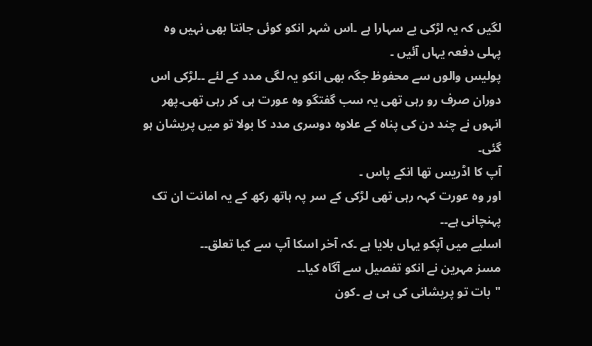لگیں کہ یہ لڑکی بے سہارا ہے ۔اس شہر انکو کوئی جانتا بھی نہیں وہ پہلی دفعہ یہاں آئیں ۔
پولیس والوں سے محفوظ جگہ بھی انکو یہ لگی مدد کے لئے ۔۔لڑکی اس دوران صرف رو رہی تھی یہ سب گفتگو وہ عورت ہی کر رہی تھی۔پھر انہوں نے چند دن کی پناہ کے علاوہ دوسری مدد کا بولا تو میں پریشان ہو گئی۔
آپ کا اڈریس تھا انکے پاس ۔
اور وہ عورت کہہ رہی تھی لڑکی کے سر پہ ہاتھ رکھ کے یہ امانت ان تک پہنچانی ہے۔۔
اسلیے میں آپکو یہاں بلایا ہے ۔کہ آخر اسکا آپ سے کیا تعلق۔۔
مسز مہرین نے انکو تفصیل سے آگاہ کیا۔۔
"بات تو پریشانی کی ہی ہے ۔کون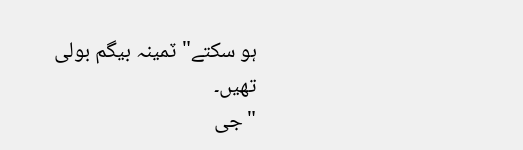ہو سکتے"ٽمینہ بیگم بولی تھیں۔
"جی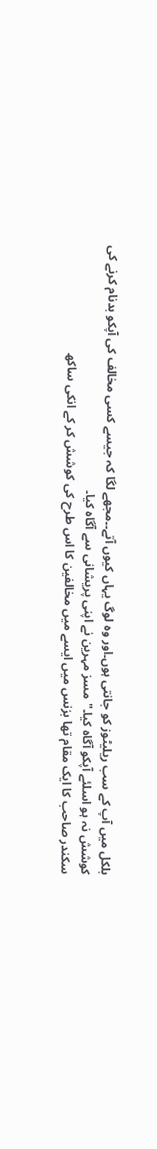بلکل میں آپ کے سب ریلیٹوز کو جانتی ہوں۔اور وہ لوگ یہاں کیوں آتے۔۔مجھے لگا کہ جیسے کسی مخالف کی آپکو بدنام کرنے کی کوشش نہ ہو اسلئے آپکو آگاہ کیا۔"مسز مہرین نے اپنی پریشانی سے آگاہ کیا۔
سکندر صاحب کا ایک مقام تھا بزنس میں ایسے میں مخالفین کا اس طرح کی کوشش کر کے انکی ساکھ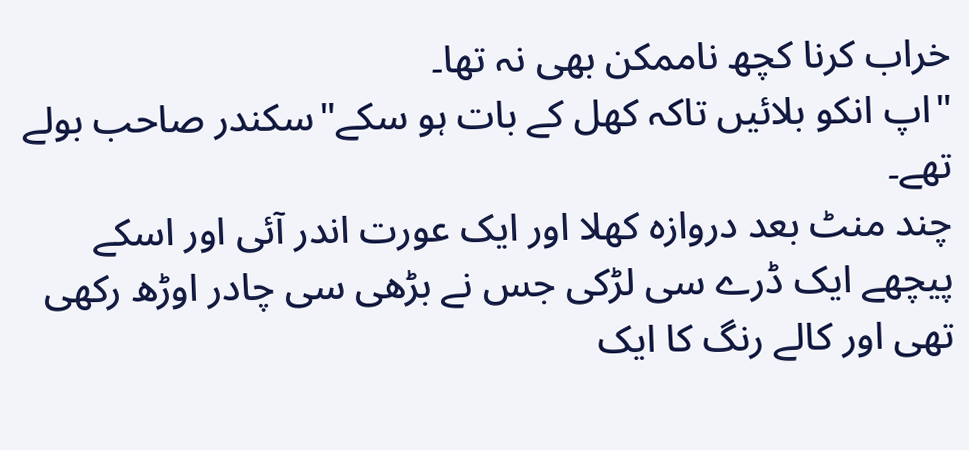خراب کرنا کچھ ناممکن بھی نہ تھا۔
"اپ انکو بلائیں تاکہ کھل کے بات ہو سکے"سکندر صاحب بولے تھے۔
چند منٹ بعد دروازہ کھلا اور ایک عورت اندر آئی اور اسکے پیچھے ایک ڈرے سی لڑکی جس نے بڑھی سی چادر اوڑھ رکھی تھی اور کالے رنگ کا ایک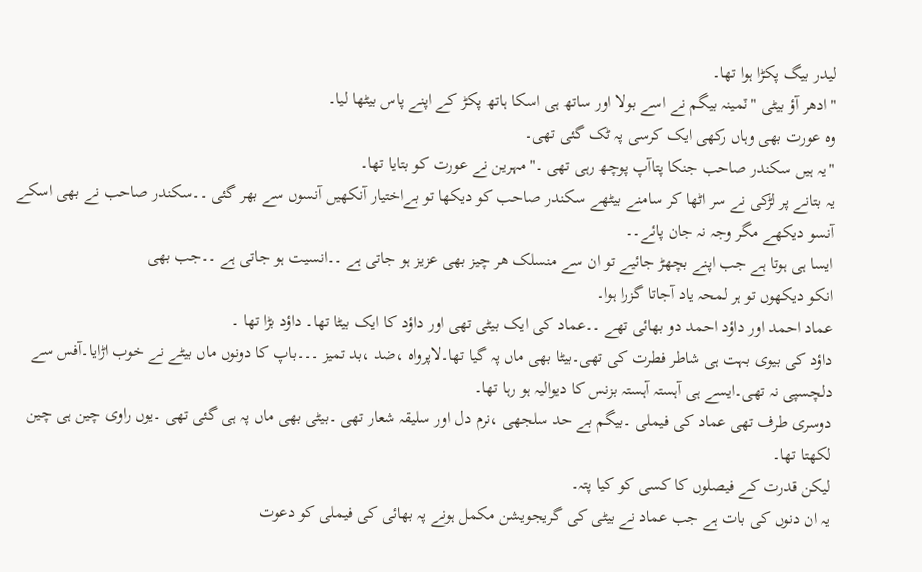لیدر بیگ پکڑا ہوا تھا۔
"ادھر آؤ بیٹی "ٽمینہ بیگم نے اسے بولا اور ساتھ ہی اسکا ہاتھ پکڑ کے اپنے پاس بیٹھا لیا۔
وہ عورت بھی وہاں رکھی ایک کرسی پہ ٹک گئی تھی۔
"یہ ہیں سکندر صاحب جنکا پتاآپ پوچھ رہی تھی ۔"مہرین نے عورت کو بتایا تھا۔
یہ بتانے پر لڑکی نے سر اٹھا کر سامنے بیٹھے سکندر صاحب کو دیکھا تو بےاختیار آنکھیں آنسوں سے بھر گئی ۔۔سکندر صاحب نے بھی اسکے آنسو دیکھے مگر وجہ نہ جان پائے۔۔
ایسا ہی ہوتا ہے جب اپنے بچھڑ جائیے تو ان سے منسلک ھر چیز بھی عزیز ہو جاتی ہے ۔۔انسیت ہو جاتی ہے ۔۔جب بھی
انکو دیکھوں تو ہر لمحہ یاد آجاتا گزرا ہوا۔
عماد احمد اور داؤد احمد دو بھائی تھے ۔۔عماد کی ایک بیٹی تھی اور داؤد کا ایک بیٹا تھا۔ داؤد بڑا تھا ۔
داؤد کی بیوی بہت ہی شاطر فطرت کی تھی۔بیٹا بھی ماں پہ گیا تھا۔لاپرواہ ،ضد ،بد تمیز ۔۔۔باپ کا دونوں ماں بیٹے نے خوب اڑایا۔آفس سے دلچسپی نہ تھی۔ایسے ہی آہستہ آہستہ بزنس کا دیوالیہ ہو رہا تھا۔
دوسری طرف تھی عماد کی فیملی ۔بیگم بے حد سلجھی ،نرم دل اور سلیقہ شعار تھی ۔بیٹی بھی ماں پہ ہی گئی تھی ۔یوں راوی چین ہی چین لکھتا تھا۔
لیکن قدرت کے فیصلوں کا کسی کو کیا پتہ۔
یہ ان دنوں کی بات ہے جب عماد نے بیٹی کی گریجویشن مکمل ہونے پہ بھائی کی فیملی کو دعوت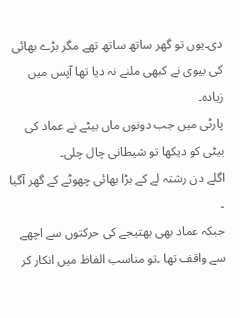دی۔یوں تو گھر ساتھ ساتھ تھے مگر بڑے بھائی کی بیوی نے کبھی ملنے نہ دیا تھا آپس میں زیادہ۔
پارٹی میں جب دونوں ماں بیٹے نے عماد کی بیٹی کو دیکھا تو شیطانی چال چلی۔
اگلے دن رشتہ لے کے بڑا بھائی چھوٹے کے گھر آگیا ۔
جبکہ عماد بھی بھتیجے کی حرکتوں سے اچھے سے واقف تھا ۔تو مناسب الفاظ میں انکار کر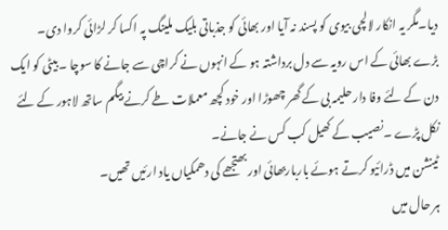دیا۔مگر یہ انکار لالچی بیوی کو پسند نہ آیا اور بھائی کو جذباتی بلیک ملینگ پہ اکسا کر لڑائی کروا دی۔
بڑے بھائی کے اس رویہ سے دل برداشتہ ہو کے انہوں نے کراچی سے جانے کا سوچا ۔بیٹی کو ایک دن کے لئے وفا دار حلیمہ بی کے گھر چھوڑا اور خود کچھ معملات طے کرنے بیگم ساتھ لاہور کے لئے نکل پڑے ۔نصیب کے کھیل کب کس نے جانے۔
ٹینشن میں ڈرائیو کرتے ہوئے بارباربھائی اور بھتجھے کی دھمکیاں یاد ارئیں تھیں۔
ہر حال میں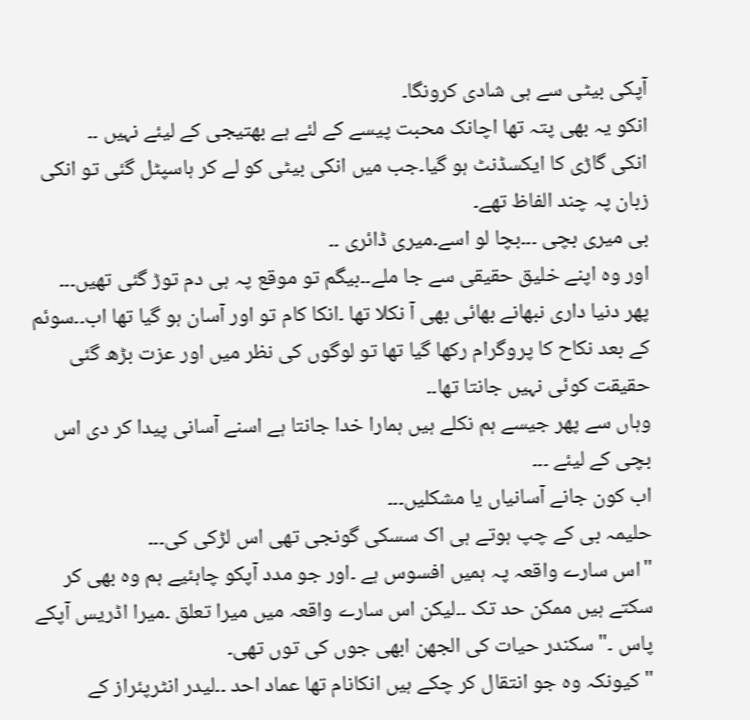آپکی بیٹی سے ہی شادی کرونگا۔
انکو یہ بھی پتہ تھا اچانک محبت پیسے کے لئے ہے بھتیجی کے لیئے نہیں ۔۔
انکی گاڑی کا ایکسڈنٹ ہو گیا۔جب میں انکی بیٹی کو لے کر ہاسپٹل گئی تو انکی زبان پہ چند الفاظ تھے۔
بی میری بچی ۔۔۔بچا لو اسے۔میری ڈائری ۔۔
اور وہ اپنے خلیق حقیقی سے جا ملے۔۔بیگم تو موقع پہ ہی دم توڑ گئی تھیں۔۔۔
پھر دنیا داری نبھانے بھائی بھی آ نکلا تھا ۔انکا کام تو اور آسان ہو گیا تھا اب۔۔سوئم کے بعد نکاح کا پروگرام رکھا گیا تھا تو لوگوں کی نظر میں اور عزت بڑھ گئی
حقیقت کوئی نہیں جانتا تھا۔۔
وہاں سے پھر جیسے ہم نکلے ہیں ہمارا خدا جانتا ہے اسنے آسانی پیدا کر دی اس بچی کے لیئے ۔۔۔
اب کون جانے آسانیاں یا مشکلیں۔۔۔
حلیمہ بی کے چپ ہوتے ہی اک سسکی گونجی تھی اس لڑکی کی۔۔۔
"اس سارے واقعہ پہ ہمیں افسوس ہے ۔اور جو مدد آپکو چاہئیے ہم وہ بھی کر سکتے ہیں ممکن حد تک ۔۔لیکن اس سارے واقعہ میں میرا تعلق ۔میرا اڈریس آپکے پاس ۔" سکندر حیات کی الجھن ابھی جوں کی توں تھی۔
"کیونکہ وہ جو انتقال کر چکے ہیں انکانام تھا عماد احد ۔۔لیدر انٹرپئراز کے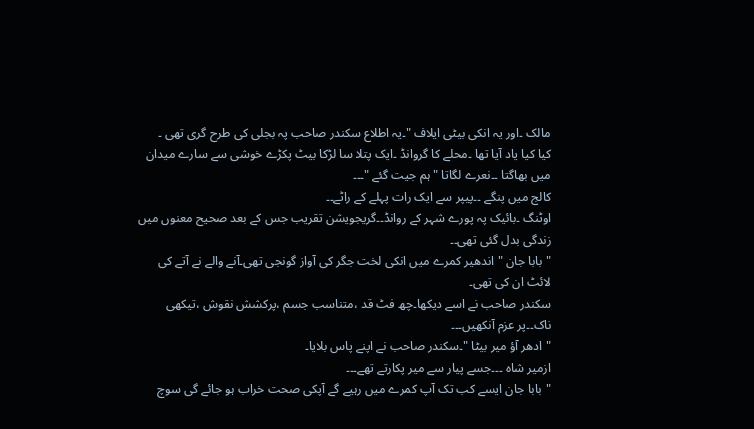مالک ۔اور یہ انکی بیٹی ایلاف "۔یہ اطلاع سکندر صاحب پہ بجلی کی طرح گری تھی ۔
کیا کیا یاد آیا تھا ۔محلے کا گروانڈ ۔ایک پتلا سا لڑکا بیٹ پکڑے خوشی سے سارے میدان میں بھاگتا ۔۔نعرے لگاتا "ہم جیت گئے "۔۔۔
کالج میں پنگے ۔۔پیپر سے ایک رات پہلے کے راٹے۔۔
اوٹنگ ۔بائیک پہ پورے شہر کے روانڈ۔۔گریجویشن تقریب جس کے بعد صحیح معنوں میں زندگی بدل گئی تھی۔۔
"بابا جان "اندھیر کمرے میں انکی لخت جگر کی آواز گونجی تھی۔آنے والے نے آتے کی لائٹ ان کی تھی۔
سکندر صاحب نے اسے دیکھا۔چھ فٹ قد ،متناسب جسم ،پرکشش نقوش ،تیکھی ناک۔۔پر عزم آنکھیں۔۔۔
"ادھر آؤ میر بیٹا "۔سکندر صاحب نے اپنے پاس بلایا۔
ازمیر شاہ ۔۔۔جسے پیار سے میر پکارتے تھے۔۔۔
"بابا جان ایسے کب تک آپ کمرے میں رہیے گے آپکی صحت خراب ہو جائے گی سوچ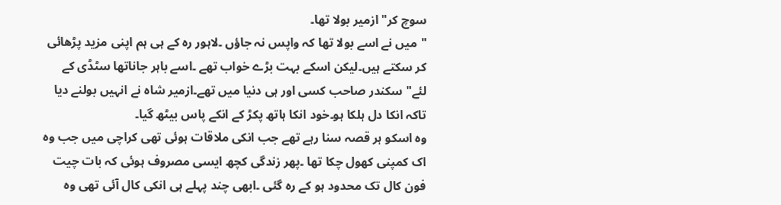سوچ کر"ازمیر بولا تھا۔
"میں نے اسے بولا تھا کہ واپس نہ جاؤں ۔لاہور رہ کے ہی ہم اپنی مزید پڑھائی کر سکتے ہیں۔لیکن اسکے بہت بڑے خواب تھے ۔اسے باہر جاناتھا سٹڈی کے لئے"سکندر صاحب کسی اور ہی دنیا میں تھے۔ازمیر شاہ نے انہیں بولنے دیا تاکہ انکا دل ہلکا ہو۔خود انکا ہاتھ پکڑ کے انکے پاس بیٹھ گیا۔
وہ اسکو ہر قصہ سنا رہے تھے جب انکی ملاقات ہوئی تھی کراچی میں جب وہ اک کمپنی کھول چکا تھا ۔پھر زندگی کچھ ایسی مصروف ہوئی کہ بات چیت فون کال تک محدود ہو کے رہ گئی ۔ابھی چند پہلے ہی انکی کال آئی تھی وہ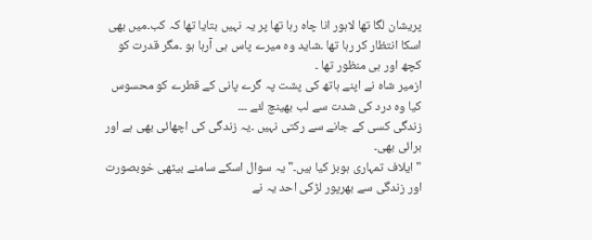پریشان لگا تھا لاہور انا چاہ رہا تھا پر یہ نہیں بتایا تھا کہ کب۔میں بھی اسکا انتظار کر رہا تھا ۔شاید وہ میرے پاس ہی آرہا ہو ۔مگر قدرت کو کچھ اور ہی منظور تھا ۔
ازمیر شاہ نے اپنے ہاتھ کی پشت پہ گرے پانی کے قطرے کو محسوس کیا وہ درد کی شدت سے لب بھینچ لئے ۔۔۔
زندگی کسی کے جانے سے رکتی نہیں ۔یہ زندگی کی اچھائی بھی ہے اور برائی بھی۔
"ایلاف تمہاری ہوبز کیا ہیں۔"یہ سوال اسکے سامنے بیٹھی خوبصورت اور زندگی سے بھرپور لڑکی احد یہ نے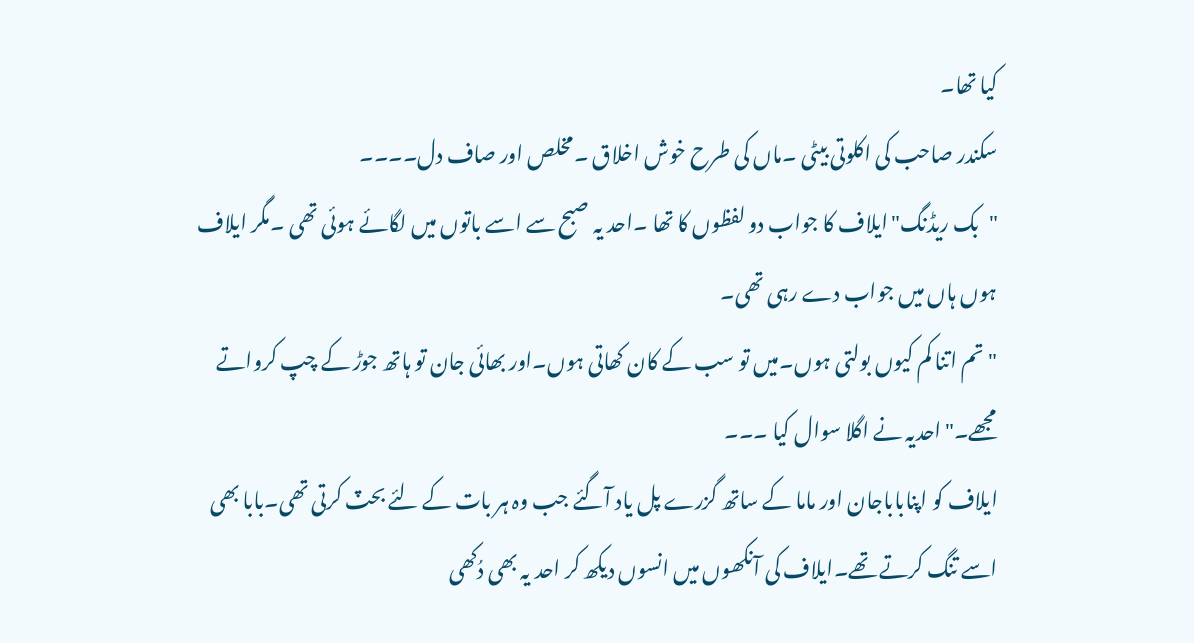کیا تھا۔
سکندر صاحب کی اکلوتی بیٹی ۔ماں کی طرح خوش اخلاق ۔مخلص اور صاف دل۔۔۔۔
"بک ریڈنگ"ایلاف کا جواب دو لفظوں کا تھا ۔احد یہ صبح سے اسے باتوں میں لگائے ہوئی تھی ۔مگر ایلاف ہوں ہاں میں جواب دے رہی تھی۔
"تم اتنا کم کیوں بولتی ہوں۔میں تو سب کے کان کھاتی ہوں۔اور بھائی جان تو ہاتھ جوڑ کے چپ کرواتے مجھے۔"احدیہ نے اگلا سوال کیا ۔۔۔
ایلاف کو اپناباباجان اور ماما کے ساتھ گزرے پل یاد آگئے جب وہ ہر بات کے لئے بحٽ کرتی تھی۔بابا بھی اسے تنگ کرتے تھے۔ایلاف کی آنکھوں میں انسوں دیکھ کر احد یہ بھی دُکھی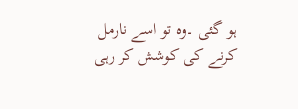ہو گئی ۔وہ تو اسے نارمل کرنے کی کوشش کر رہی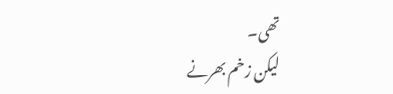تھی۔
لیکن زخم بھرنے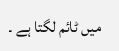میں ٹائم لگتا ہے ۔